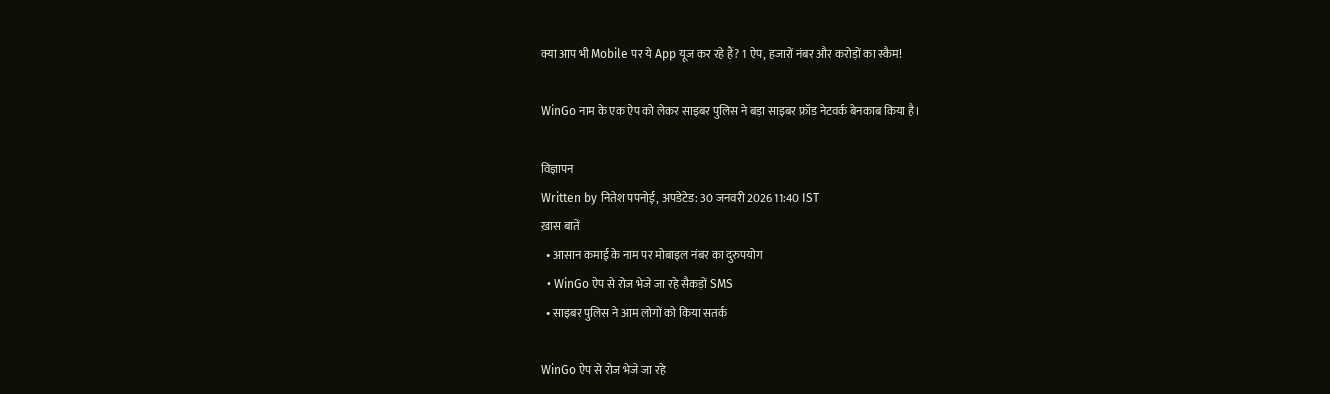क्या आप भी Mobile पर ये App यूज कर रहे हैं? 1 ऐप, हजारों नंबर और करोड़ों का स्कैम!

WinGo नाम के एक ऐप को लेकर साइबर पुलिस ने बड़ा साइबर फ्रॉड नेटवर्क बेनकाब किया है।

विज्ञापन
Written by नितेश पपनोई, अपडेटेड: 30 जनवरी 2026 11:40 IST
ख़ास बातें
  • आसान कमाई के नाम पर मोबाइल नंबर का दुरुपयोग
  • WinGo ऐप से रोज भेजे जा रहे सैकड़ों SMS
  • साइबर पुलिस ने आम लोगों को किया सतर्क

WinGo ऐप से रोज भेजे जा रहे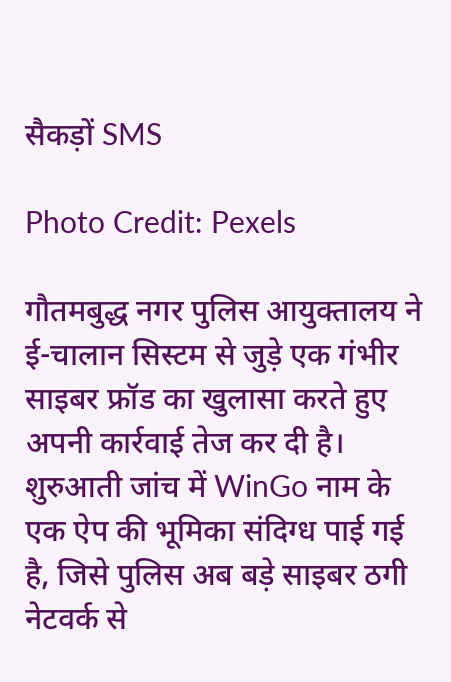सैकड़ों SMS

Photo Credit: Pexels

गौतमबुद्ध नगर पुलिस आयुक्तालय ने ई-चालान सिस्टम से जुड़े एक गंभीर साइबर फ्रॉड का खुलासा करते हुए अपनी कार्रवाई तेज कर दी है। शुरुआती जांच में WinGo नाम के एक ऐप की भूमिका संदिग्ध पाई गई है, जिसे पुलिस अब बड़े साइबर ठगी नेटवर्क से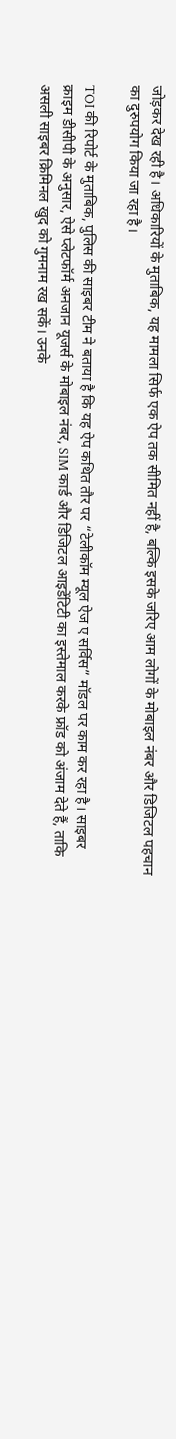जोड़कर देख रही है। अधिकारियों के मुताबिक, यह मामला सिर्फ एक ऐप तक सीमित नहीं है, बल्कि इसके जरिए आम लोगों के मोबाइल नंबर और डिजिटल पहचान का दुरुपयोग किया जा रहा है।

TOI की रिपोर्ट के मुताबिक, पुलिस की साइबर टीम ने बताया है कि यह ऐप कथित तौर पर “टेलीकॉम म्यूल ऐज ए सर्विस” मॉडल पर काम कर रहा है। साइबर क्राइम डीसीपी के अनुसार, ऐसे प्लेटफॉर्म अनजान यूजर्स के मोबाइल नंबर, SIM कार्ड और डिजिटल आइडेंटिटी का इस्तेमाल करके फ्रॉड को अंजाम देते हैं, ताकि असली साइबर क्रिमिनल खुद को गुमनाम रख सकें। उनके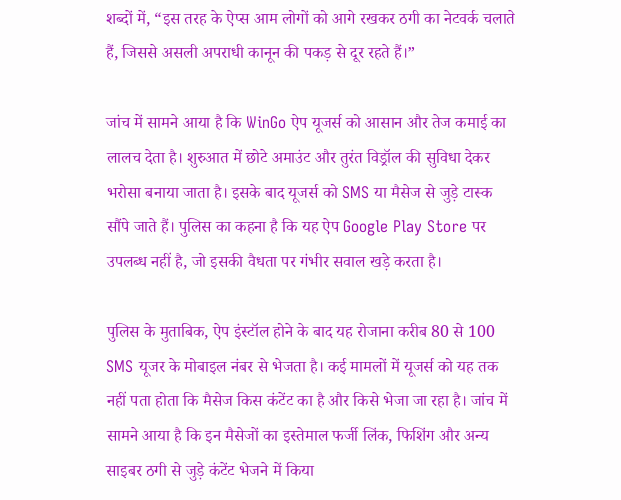शब्दों में, “इस तरह के ऐप्स आम लोगों को आगे रखकर ठगी का नेटवर्क चलाते हैं, जिससे असली अपराधी कानून की पकड़ से दूर रहते हैं।”

जांच में सामने आया है कि WinGo ऐप यूजर्स को आसान और तेज कमाई का लालच देता है। शुरुआत में छोटे अमाउंट और तुरंत विड्रॉल की सुविधा देकर भरोसा बनाया जाता है। इसके बाद यूजर्स को SMS या मैसेज से जुड़े टास्क सौंपे जाते हैं। पुलिस का कहना है कि यह ऐप Google Play Store पर उपलब्ध नहीं है, जो इसकी वैधता पर गंभीर सवाल खड़े करता है।

पुलिस के मुताबिक, ऐप इंस्टॉल होने के बाद यह रोजाना करीब 80 से 100 SMS यूजर के मोबाइल नंबर से भेजता है। कई मामलों में यूजर्स को यह तक नहीं पता होता कि मैसेज किस कंटेंट का है और किसे भेजा जा रहा है। जांच में सामने आया है कि इन मैसेजों का इस्तेमाल फर्जी लिंक, फिशिंग और अन्य साइबर ठगी से जुड़े कंटेंट भेजने में किया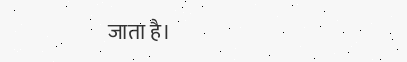जाता है।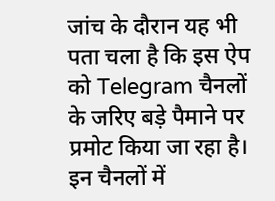जांच के दौरान यह भी पता चला है कि इस ऐप को Telegram चैनलों के जरिए बड़े पैमाने पर प्रमोट किया जा रहा है। इन चैनलों में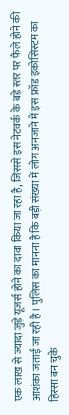एक लाख से ज्यादा जुड़े यूजर्स होने का दावा किया जा रहा है, जिससे इस नेटवर्क के बड़े स्तर पर फैले होने की आशंका जताई जा रही है। पुलिस का मानना है कि बड़ी संख्या में लोग अनजाने में इस फ्रॉड इकोसिस्टम का हिस्सा बन चुके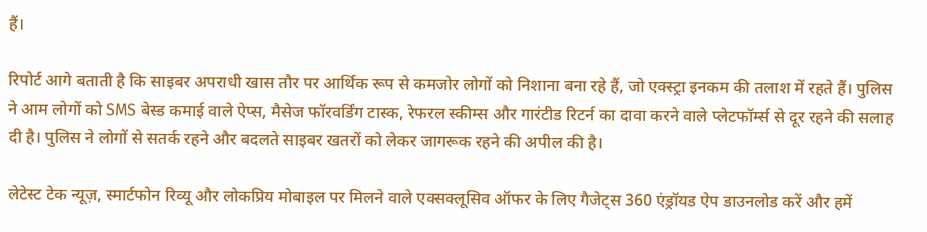हैं।

रिपोर्ट आगे बताती है कि साइबर अपराधी खास तौर पर आर्थिक रूप से कमजोर लोगों को निशाना बना रहे हैं, जो एक्स्ट्रा इनकम की तलाश में रहते हैं। पुलिस ने आम लोगों को SMS बेस्ड कमाई वाले ऐप्स, मैसेज फॉरवर्डिंग टास्क, रेफरल स्कीम्स और गारंटीड रिटर्न का दावा करने वाले प्लेटफॉर्म्स से दूर रहने की सलाह दी है। पुलिस ने लोगों से सतर्क रहने और बदलते साइबर खतरों को लेकर जागरूक रहने की अपील की है।

लेटेस्ट टेक न्यूज़, स्मार्टफोन रिव्यू और लोकप्रिय मोबाइल पर मिलने वाले एक्सक्लूसिव ऑफर के लिए गैजेट्स 360 एंड्रॉयड ऐप डाउनलोड करें और हमें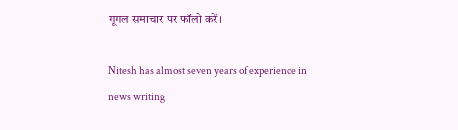गूगल समाचार पर फॉलो करें।

Nitesh has almost seven years of experience in news writing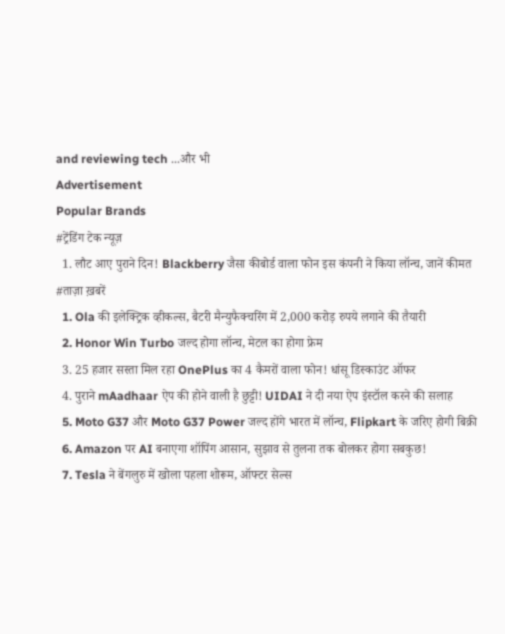and reviewing tech ...और भी
Advertisement
Popular Brands
#ट्रेंडिंग टेक न्यूज़
  1. लौट आए पुराने दिन! Blackberry जैसा कीबोर्ड वाला फोन इस कंपनी ने किया लॉन्च, जानें कीमत
#ताज़ा ख़बरें
  1. Ola की इलेक्ट्रिक व्हीकल्स, बैटरी मैन्युफैक्चरिंग में 2,000 करोड़ रुपये लगाने की तैयारी
  2. Honor Win Turbo जल्द होगा लॉन्च, मेटल का होगा फ्रेम
  3. 25 हजार सस्ता मिल रहा OnePlus का 4 कैमरों वाला फोन! धांसू डिस्काउंट ऑफर
  4. पुराने mAadhaar ऐप की होने वाली है छुट्टी! UIDAI ने दी नया ऐप इंस्टॉल करने की सलाह
  5. Moto G37 और Moto G37 Power जल्द होंगे भारत में लॉन्च, Flipkart के जरिए होगी बिक्री
  6. Amazon पर AI बनाएगा शॉपिंग आसान, सुझाव से तुलना तक बोलकर होगा सबकुछ!
  7. Tesla ने बेंगलुरु में खोला पहला शोरूम, ऑफ्टर सेल्स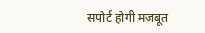सपोर्ट होगी मजबूत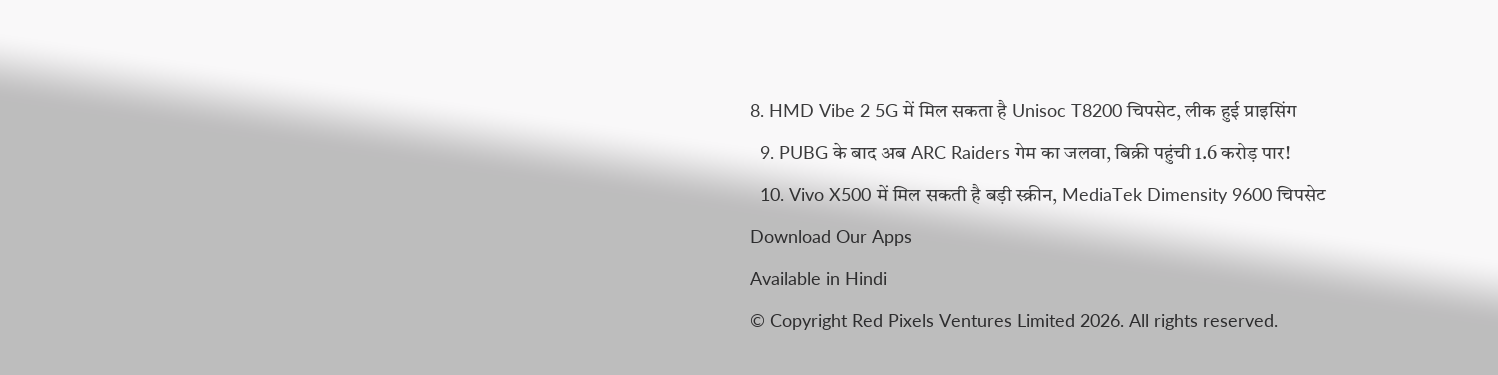8. HMD Vibe 2 5G में मिल सकता है Unisoc T8200 चिपसेट, लीक हुई प्राइसिंग
  9. PUBG के बाद अब ARC Raiders गेम का जलवा, बिक्री पहुंची 1.6 करोड़ पार!
  10. Vivo X500 में मिल सकती है बड़ी स्क्रीन, MediaTek Dimensity 9600 चिपसेट
Download Our Apps
Available in Hindi
© Copyright Red Pixels Ventures Limited 2026. All rights reserved.